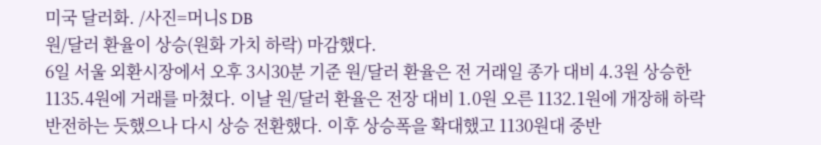미국 달러화. /사진=머니S DB
원/달러 환율이 상승(원화 가치 하락) 마감했다.
6일 서울 외환시장에서 오후 3시30분 기준 원/달러 환율은 전 거래일 종가 대비 4.3원 상승한 1135.4원에 거래를 마쳤다. 이날 원/달러 환율은 전장 대비 1.0원 오른 1132.1원에 개장해 하락 반전하는 듯했으나 다시 상승 전환했다. 이후 상승폭을 확대했고 1130원대 중반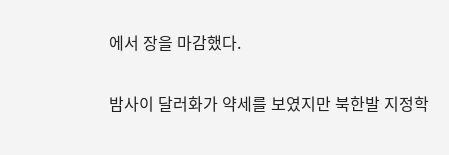에서 장을 마감했다.

밤사이 달러화가 약세를 보였지만 북한발 지정학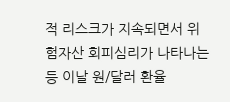적 리스크가 지속되면서 위험자산 회피심리가 나타나는 등 이날 원/달러 환율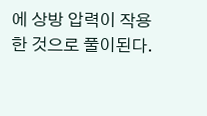에 상방 압력이 작용한 것으로 풀이된다.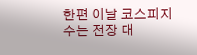한편 이날 코스피지수는 전장 대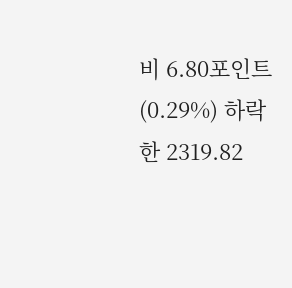비 6.80포인트(0.29%) 하락한 2319.82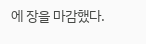에 장을 마감했다.